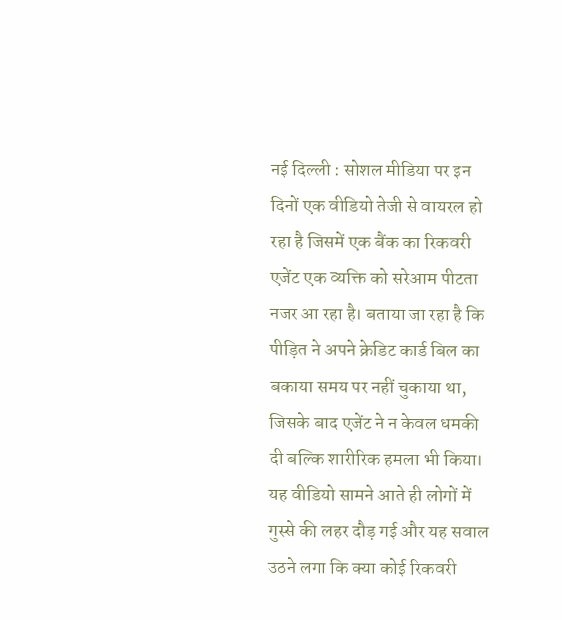नई दिल्ली : सोशल मीडिया पर इन दिनों एक वीडियो तेजी से वायरल हो रहा है जिसमें एक बैंक का रिकवरी एजेंट एक व्यक्ति को सरेआम पीटता नजर आ रहा है। बताया जा रहा है कि पीड़ित ने अपने क्रेडिट कार्ड बिल का बकाया समय पर नहीं चुकाया था, जिसके बाद एजेंट ने न केवल धमकी दी बल्कि शारीरिक हमला भी किया। यह वीडियो सामने आते ही लोगों में गुस्से की लहर दौड़ गई और यह सवाल उठने लगा कि क्या कोई रिकवरी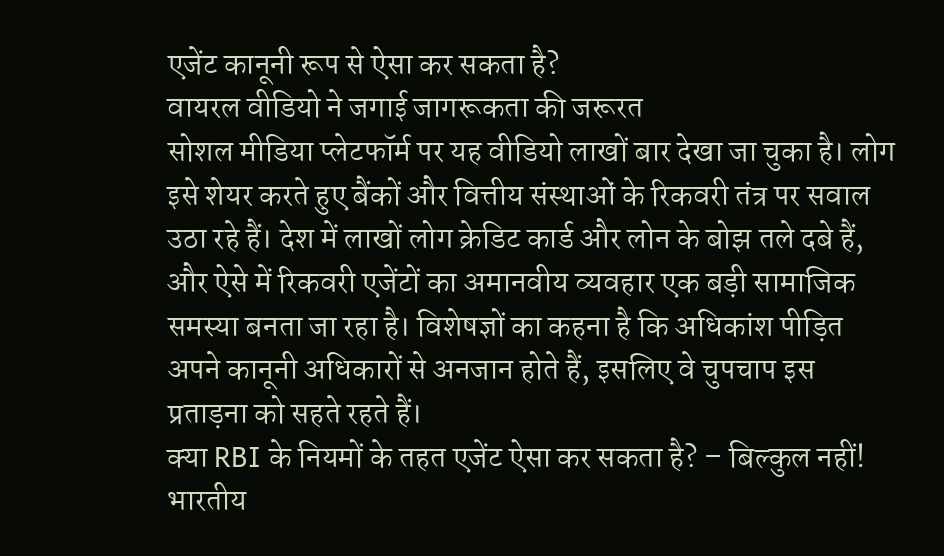एजेंट कानूनी रूप से ऐसा कर सकता है?
वायरल वीडियो ने जगाई जागरूकता की जरूरत
सोशल मीडिया प्लेटफॉर्म पर यह वीडियो लाखों बार देखा जा चुका है। लोग इसे शेयर करते हुए बैंकों और वित्तीय संस्थाओं के रिकवरी तंत्र पर सवाल उठा रहे हैं। देश में लाखों लोग क्रेडिट कार्ड और लोन के बोझ तले दबे हैं, और ऐसे में रिकवरी एजेंटों का अमानवीय व्यवहार एक बड़ी सामाजिक समस्या बनता जा रहा है। विशेषज्ञों का कहना है कि अधिकांश पीड़ित अपने कानूनी अधिकारों से अनजान होते हैं, इसलिए वे चुपचाप इस प्रताड़ना को सहते रहते हैं।
क्या RBI के नियमों के तहत एजेंट ऐसा कर सकता है? – बिल्कुल नहीं!
भारतीय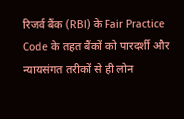रिजर्व बैंक (RBI) के Fair Practice Code के तहत बैंकों को पारदर्शी और न्यायसंगत तरीकों से ही लोन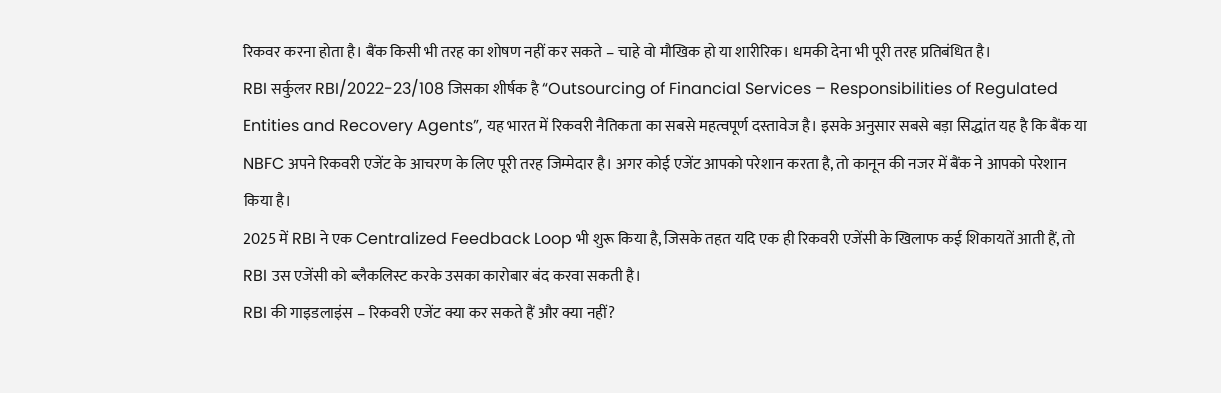रिकवर करना होता है। बैंक किसी भी तरह का शोषण नहीं कर सकते – चाहे वो मौखिक हो या शारीरिक। धमकी देना भी पूरी तरह प्रतिबंधित है।
RBI सर्कुलर RBI/2022-23/108 जिसका शीर्षक है “Outsourcing of Financial Services – Responsibilities of Regulated Entities and Recovery Agents”, यह भारत में रिकवरी नैतिकता का सबसे महत्वपूर्ण दस्तावेज है। इसके अनुसार सबसे बड़ा सिद्धांत यह है कि बैंक या NBFC अपने रिकवरी एजेंट के आचरण के लिए पूरी तरह जिम्मेदार है। अगर कोई एजेंट आपको परेशान करता है, तो कानून की नजर में बैंक ने आपको परेशान किया है।
2025 में RBI ने एक Centralized Feedback Loop भी शुरू किया है, जिसके तहत यदि एक ही रिकवरी एजेंसी के खिलाफ कई शिकायतें आती हैं, तो RBI उस एजेंसी को ब्लैकलिस्ट करके उसका कारोबार बंद करवा सकती है।
RBI की गाइडलाइंस – रिकवरी एजेंट क्या कर सकते हैं और क्या नहीं?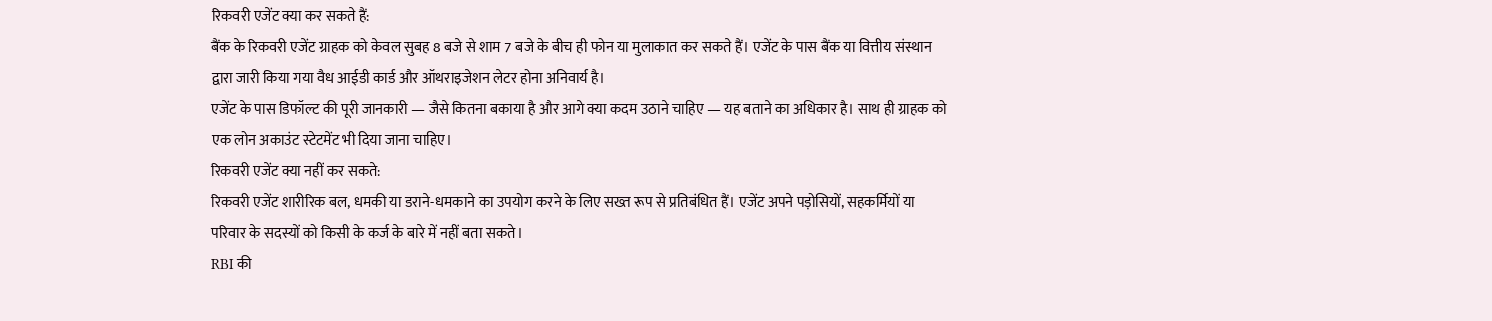रिकवरी एजेंट क्या कर सकते हैं:
बैंक के रिकवरी एजेंट ग्राहक को केवल सुबह 8 बजे से शाम 7 बजे के बीच ही फोन या मुलाकात कर सकते हैं। एजेंट के पास बैंक या वित्तीय संस्थान द्वारा जारी किया गया वैध आईडी कार्ड और ऑथराइजेशन लेटर होना अनिवार्य है।
एजेंट के पास डिफॉल्ट की पूरी जानकारी — जैसे कितना बकाया है और आगे क्या कदम उठाने चाहिए — यह बताने का अधिकार है। साथ ही ग्राहक को एक लोन अकाउंट स्टेटमेंट भी दिया जाना चाहिए।
रिकवरी एजेंट क्या नहीं कर सकते:
रिकवरी एजेंट शारीरिक बल, धमकी या डराने-धमकाने का उपयोग करने के लिए सख्त रूप से प्रतिबंधित हैं। एजेंट अपने पड़ोसियों, सहकर्मियों या परिवार के सदस्यों को किसी के कर्ज के बारे में नहीं बता सकते।
RBI की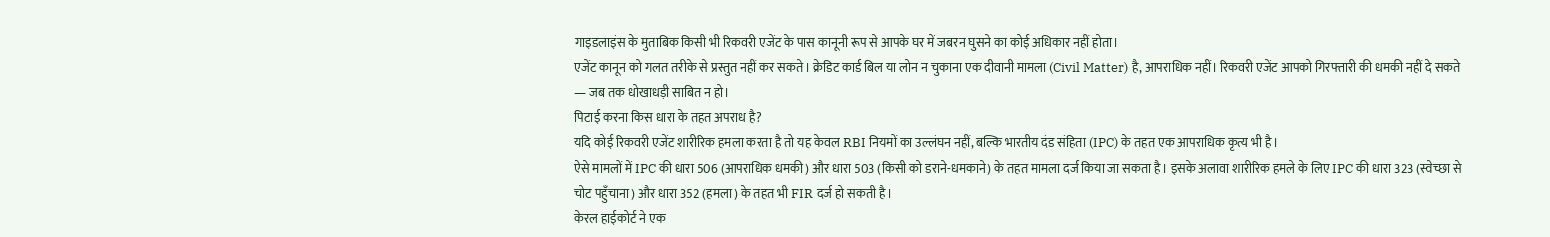गाइडलाइंस के मुताबिक किसी भी रिकवरी एजेंट के पास कानूनी रूप से आपके घर में जबरन घुसने का कोई अधिकार नहीं होता।
एजेंट कानून को गलत तरीके से प्रस्तुत नहीं कर सकते। क्रेडिट कार्ड बिल या लोन न चुकाना एक दीवानी मामला (Civil Matter) है, आपराधिक नहीं। रिकवरी एजेंट आपको गिरफ्तारी की धमकी नहीं दे सकते — जब तक धोखाधड़ी साबित न हो।
पिटाई करना किस धारा के तहत अपराध है?
यदि कोई रिकवरी एजेंट शारीरिक हमला करता है तो यह केवल RBI नियमों का उल्लंघन नहीं, बल्कि भारतीय दंड संहिता (IPC) के तहत एक आपराधिक कृत्य भी है।
ऐसे मामलों में IPC की धारा 506 (आपराधिक धमकी) और धारा 503 (किसी को डराने-धमकाने) के तहत मामला दर्ज किया जा सकता है। इसके अलावा शारीरिक हमले के लिए IPC की धारा 323 (स्वेच्छा से चोट पहुँचाना) और धारा 352 (हमला) के तहत भी FIR दर्ज हो सकती है।
केरल हाईकोर्ट ने एक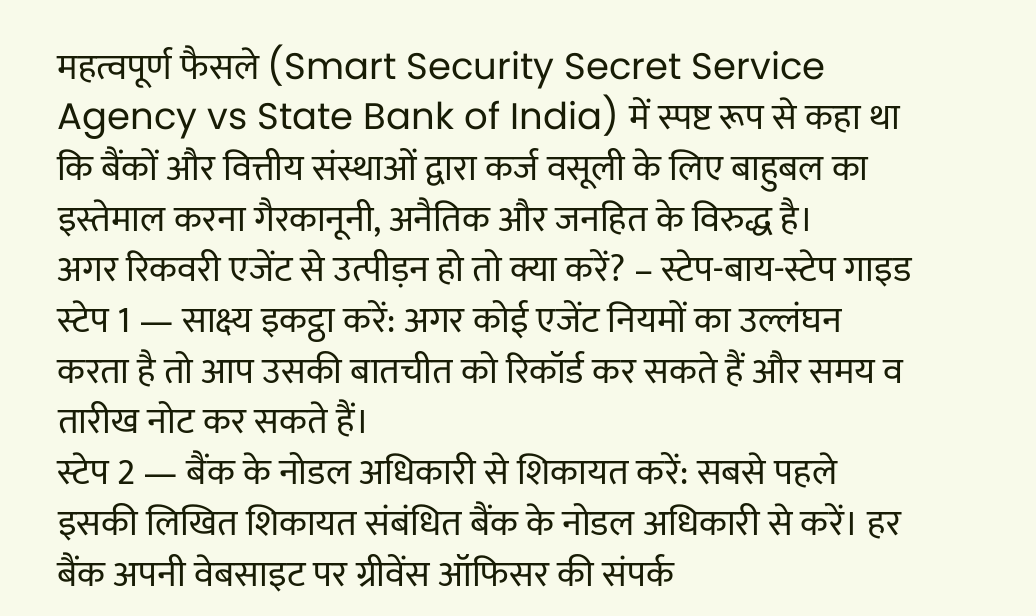महत्वपूर्ण फैसले (Smart Security Secret Service Agency vs State Bank of India) में स्पष्ट रूप से कहा था कि बैंकों और वित्तीय संस्थाओं द्वारा कर्ज वसूली के लिए बाहुबल का इस्तेमाल करना गैरकानूनी, अनैतिक और जनहित के विरुद्ध है।
अगर रिकवरी एजेंट से उत्पीड़न हो तो क्या करें? – स्टेप-बाय-स्टेप गाइड
स्टेप 1 — साक्ष्य इकट्ठा करें: अगर कोई एजेंट नियमों का उल्लंघन करता है तो आप उसकी बातचीत को रिकॉर्ड कर सकते हैं और समय व तारीख नोट कर सकते हैं।
स्टेप 2 — बैंक के नोडल अधिकारी से शिकायत करें: सबसे पहले इसकी लिखित शिकायत संबंधित बैंक के नोडल अधिकारी से करें। हर बैंक अपनी वेबसाइट पर ग्रीवेंस ऑफिसर की संपर्क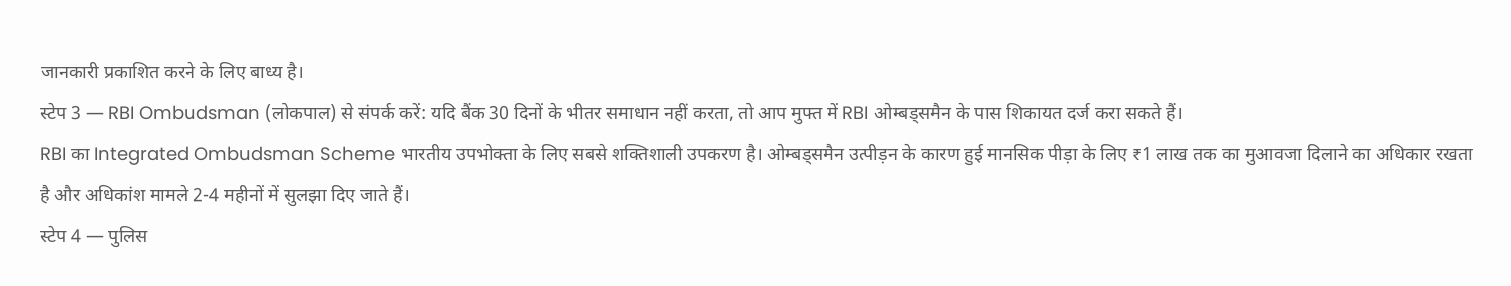जानकारी प्रकाशित करने के लिए बाध्य है।
स्टेप 3 — RBI Ombudsman (लोकपाल) से संपर्क करें: यदि बैंक 30 दिनों के भीतर समाधान नहीं करता, तो आप मुफ्त में RBI ओम्बड्समैन के पास शिकायत दर्ज करा सकते हैं।
RBI का Integrated Ombudsman Scheme भारतीय उपभोक्ता के लिए सबसे शक्तिशाली उपकरण है। ओम्बड्समैन उत्पीड़न के कारण हुई मानसिक पीड़ा के लिए ₹1 लाख तक का मुआवजा दिलाने का अधिकार रखता है और अधिकांश मामले 2-4 महीनों में सुलझा दिए जाते हैं।
स्टेप 4 — पुलिस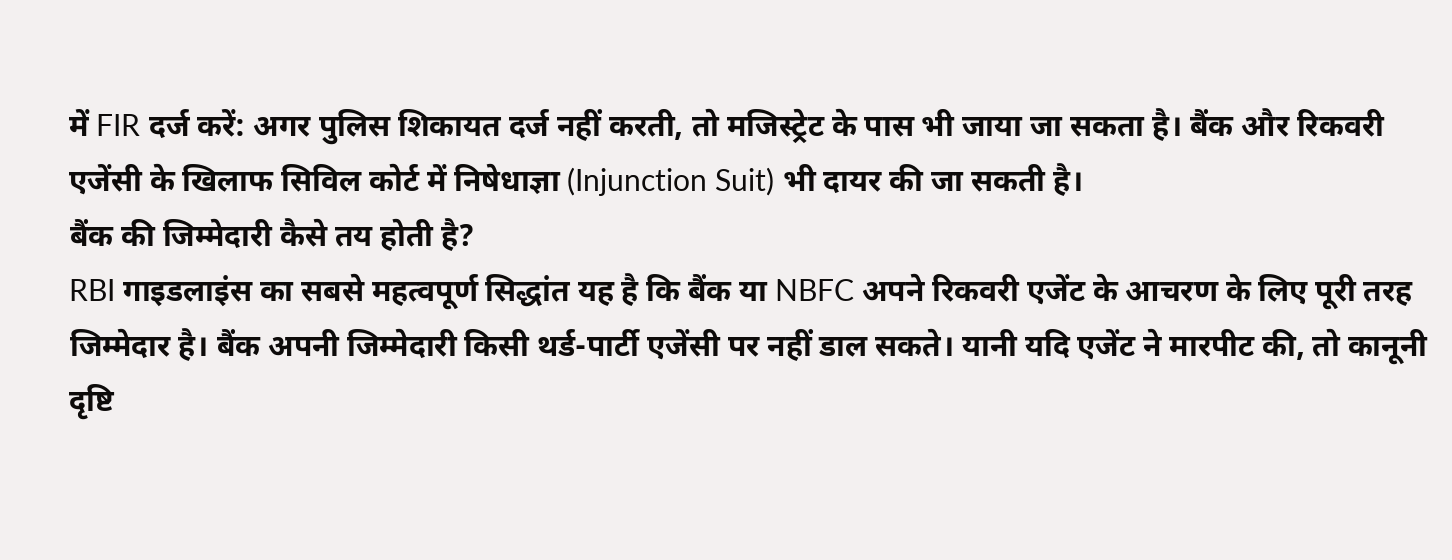में FIR दर्ज करें: अगर पुलिस शिकायत दर्ज नहीं करती, तो मजिस्ट्रेट के पास भी जाया जा सकता है। बैंक और रिकवरी एजेंसी के खिलाफ सिविल कोर्ट में निषेधाज्ञा (Injunction Suit) भी दायर की जा सकती है।
बैंक की जिम्मेदारी कैसे तय होती है?
RBI गाइडलाइंस का सबसे महत्वपूर्ण सिद्धांत यह है कि बैंक या NBFC अपने रिकवरी एजेंट के आचरण के लिए पूरी तरह जिम्मेदार है। बैंक अपनी जिम्मेदारी किसी थर्ड-पार्टी एजेंसी पर नहीं डाल सकते। यानी यदि एजेंट ने मारपीट की, तो कानूनी दृष्टि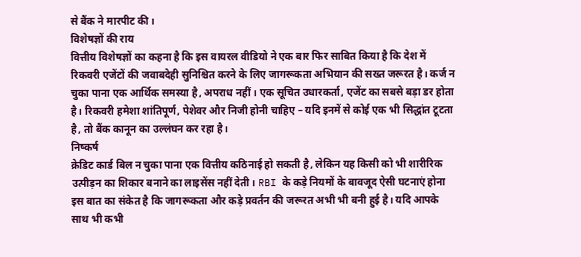से बैंक ने मारपीट की।
विशेषज्ञों की राय
वित्तीय विशेषज्ञों का कहना है कि इस वायरल वीडियो ने एक बार फिर साबित किया है कि देश में रिकवरी एजेंटों की जवाबदेही सुनिश्चित करने के लिए जागरूकता अभियान की सख्त जरूरत है। कर्ज न चुका पाना एक आर्थिक समस्या है, अपराध नहीं। एक सूचित उधारकर्ता, एजेंट का सबसे बड़ा डर होता है। रिकवरी हमेशा शांतिपूर्ण, पेशेवर और निजी होनी चाहिए – यदि इनमें से कोई एक भी सिद्धांत टूटता है, तो बैंक कानून का उल्लंघन कर रहा है।
निष्कर्ष
क्रेडिट कार्ड बिल न चुका पाना एक वित्तीय कठिनाई हो सकती है, लेकिन यह किसी को भी शारीरिक उत्पीड़न का शिकार बनाने का लाइसेंस नहीं देती। RBI के कड़े नियमों के बावजूद ऐसी घटनाएं होना इस बात का संकेत है कि जागरूकता और कड़े प्रवर्तन की जरूरत अभी भी बनी हुई है। यदि आपके साथ भी कभी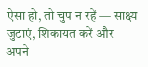ऐसा हो, तो चुप न रहें — साक्ष्य जुटाएं, शिकायत करें और अपने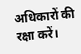अधिकारों की रक्षा करें।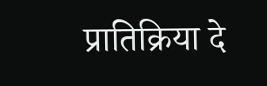प्रातिक्रिया दे